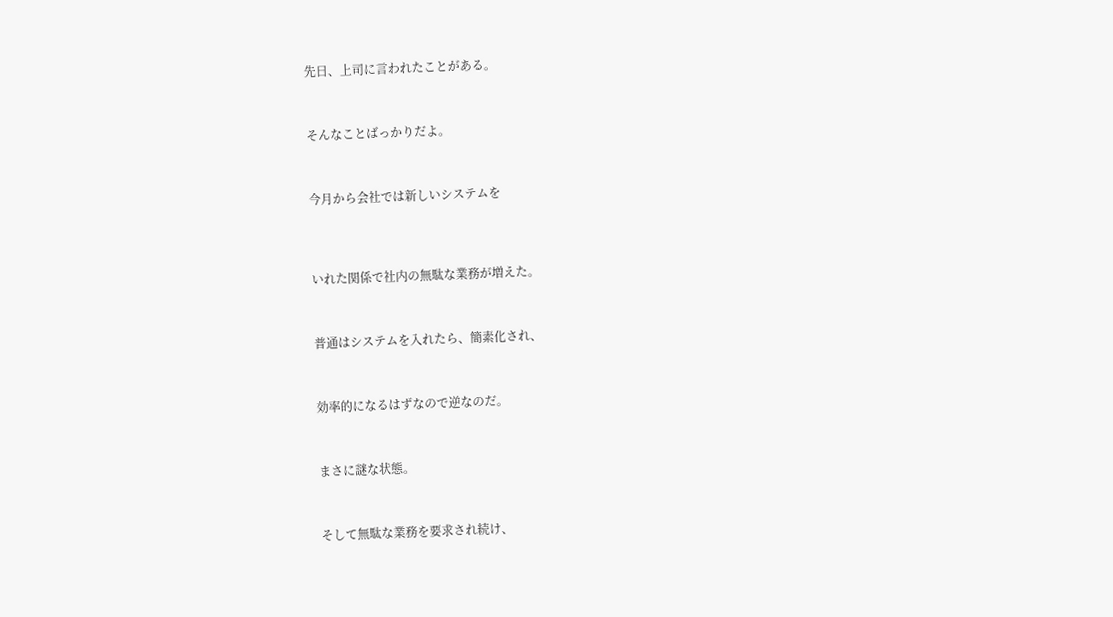先日、上司に言われたことがある。



そんなことばっかりだよ。



今月から会社では新しいシステムを




いれた関係で社内の無駄な業務が増えた。



普通はシステムを入れたら、簡素化され、



効率的になるはずなので逆なのだ。



まさに謎な状態。



そして無駄な業務を要求され続け、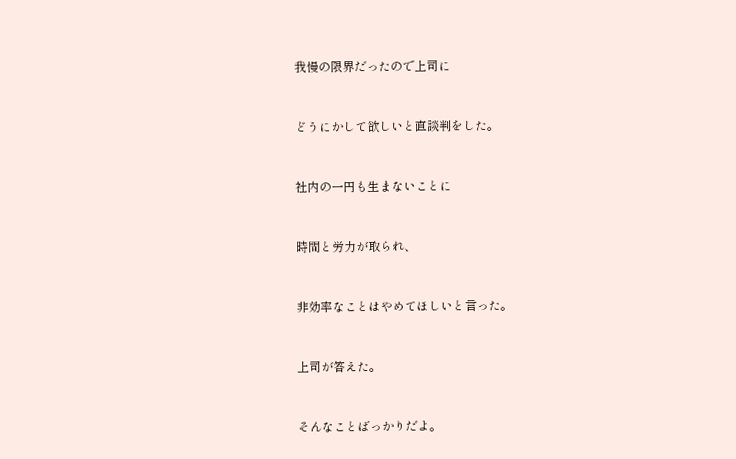我慢の限界だったので上司に



どうにかして欲しいと直談判をした。



社内の一円も生まないことに



時間と労力が取られ、



非効率なことはやめてほしいと言った。



上司が答えた。



そんなことばっかりだよ。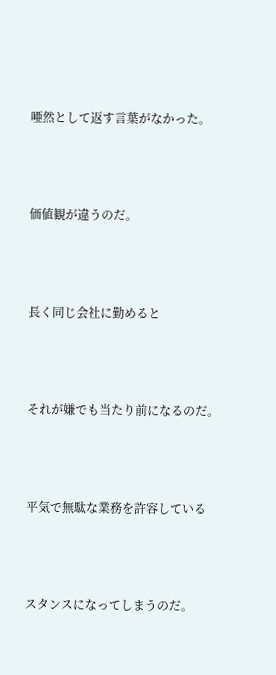唖然として返す言葉がなかった。



価値観が違うのだ。



長く同じ会社に勤めると



それが嫌でも当たり前になるのだ。



平気で無駄な業務を許容している



スタンスになってしまうのだ。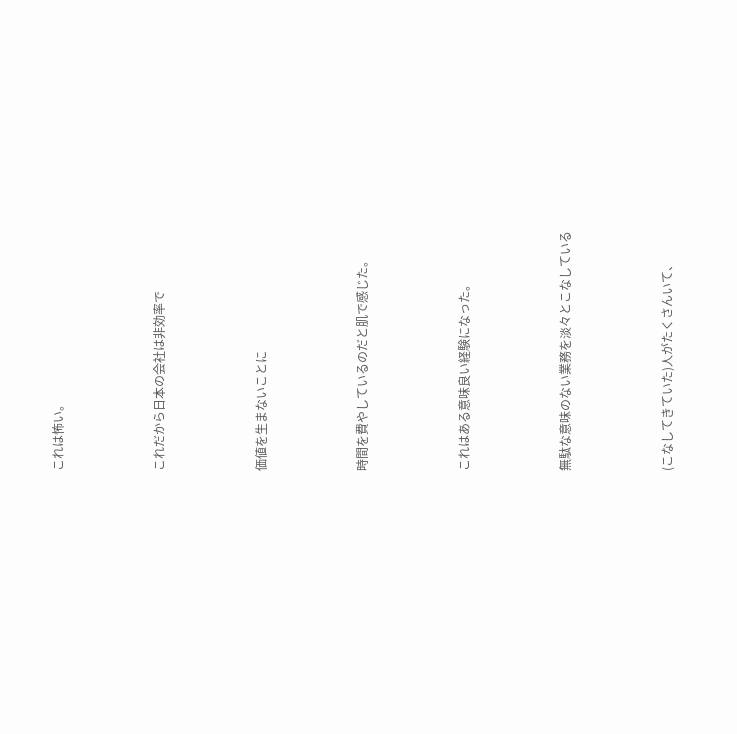これは怖い。



これだから日本の会社は非効率で



価値を生まないことに



時間を費やしているのだと肌で感じた。



これはある意味良い経験になった。



無駄な意味のない業務を淡々とこなしている



(こなしてきていた)人がたくさんいて、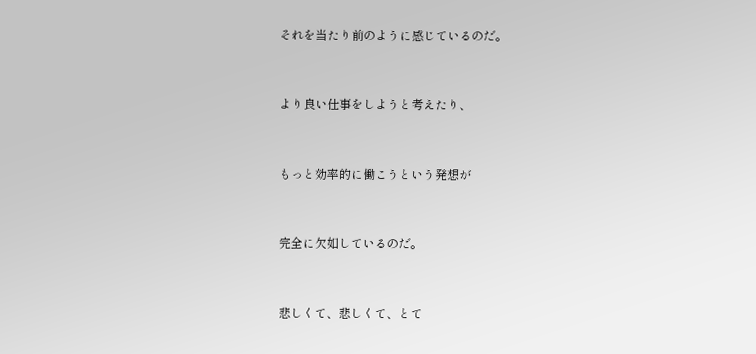それを当たり前のように感じているのだ。



より良い仕事をしようと考えたり、



もっと効率的に働こうという発想が



完全に欠如しているのだ。



悲しくて、悲しくて、とて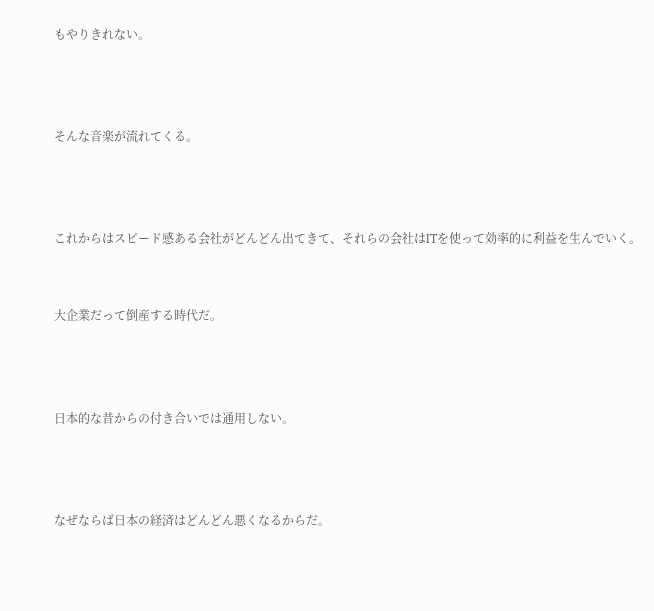もやりきれない。



そんな音楽が流れてくる。



これからはスピード感ある会社がどんどん出てきて、それらの会社はITを使って効率的に利益を生んでいく。


大企業だって倒産する時代だ。



日本的な昔からの付き合いでは通用しない。



なぜならば日本の経済はどんどん悪くなるからだ。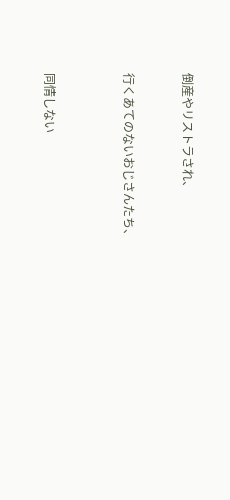倒産やリストラされ、


行くあてのないおじさんたち、



同情しない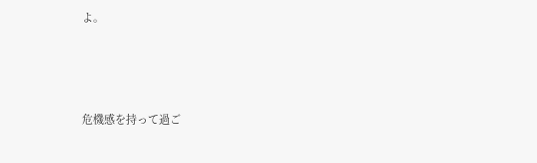よ。




危機感を持って過ご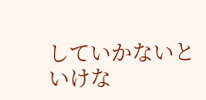していかないといけな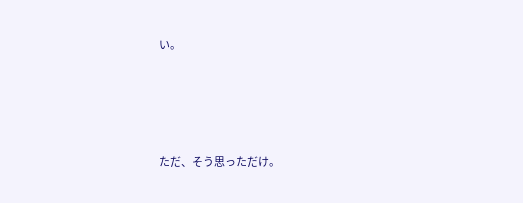い。





ただ、そう思っただけ。